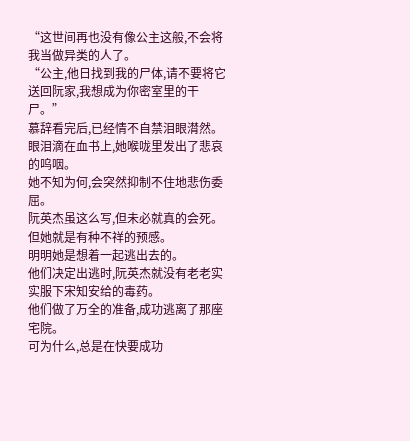“这世间再也没有像公主这般,不会将我当做异类的人了。
“公主,他日找到我的尸体,请不要将它送回阮家,我想成为你密室里的干尸。”
慕辞看完后,已经情不自禁泪眼潸然。
眼泪滴在血书上,她喉咙里发出了悲哀的呜咽。
她不知为何,会突然抑制不住地悲伤委屈。
阮英杰虽这么写,但未必就真的会死。
但她就是有种不祥的预感。
明明她是想着一起逃出去的。
他们决定出逃时,阮英杰就没有老老实实服下宋知安给的毒药。
他们做了万全的准备,成功逃离了那座宅院。
可为什么,总是在快要成功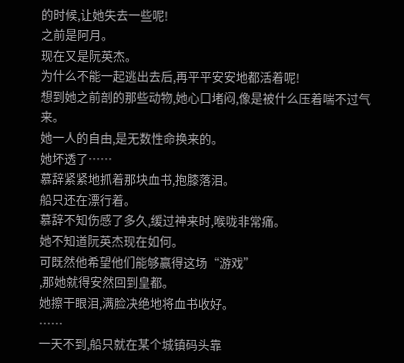的时候,让她失去一些呢!
之前是阿月。
现在又是阮英杰。
为什么不能一起逃出去后,再平平安安地都活着呢!
想到她之前剖的那些动物,她心口堵闷,像是被什么压着喘不过气来。
她一人的自由,是无数性命换来的。
她坏透了……
慕辞紧紧地抓着那块血书,抱膝落泪。
船只还在漂行着。
慕辞不知伤感了多久,缓过神来时,喉咙非常痛。
她不知道阮英杰现在如何。
可既然他希望他们能够赢得这场“游戏”
,那她就得安然回到皇都。
她擦干眼泪,满脸决绝地将血书收好。
……
一天不到,船只就在某个城镇码头靠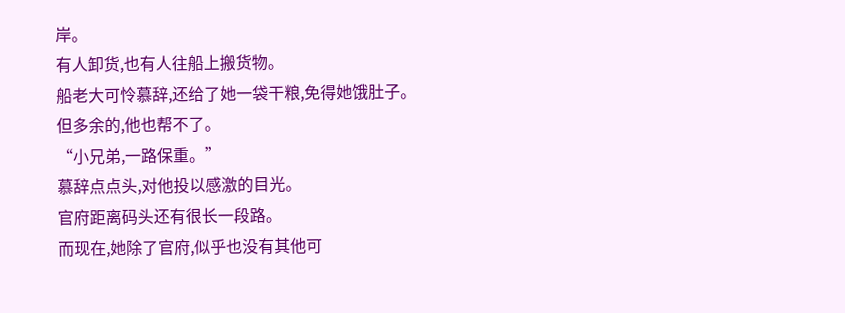岸。
有人卸货,也有人往船上搬货物。
船老大可怜慕辞,还给了她一袋干粮,免得她饿肚子。
但多余的,他也帮不了。
“小兄弟,一路保重。”
慕辞点点头,对他投以感激的目光。
官府距离码头还有很长一段路。
而现在,她除了官府,似乎也没有其他可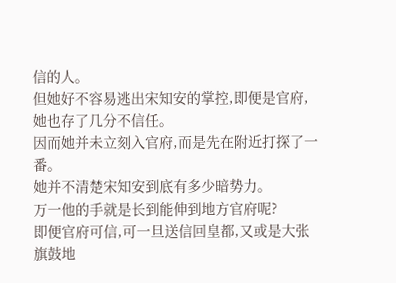信的人。
但她好不容易逃出宋知安的掌控,即便是官府,她也存了几分不信任。
因而她并未立刻入官府,而是先在附近打探了一番。
她并不清楚宋知安到底有多少暗势力。
万一他的手就是长到能伸到地方官府呢?
即便官府可信,可一旦送信回皇都,又或是大张旗鼓地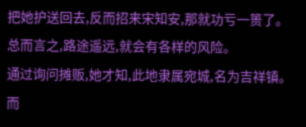把她护送回去,反而招来宋知安,那就功亏一篑了。
总而言之,路途遥远,就会有各样的风险。
通过询问摊贩,她才知,此地隶属宛城,名为吉祥镇。
而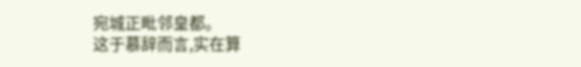宛城正毗邻皇都。
这于慕辞而言,实在算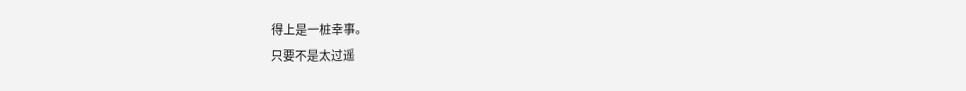得上是一桩幸事。
只要不是太过遥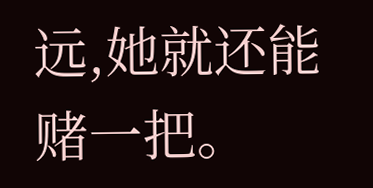远,她就还能赌一把。